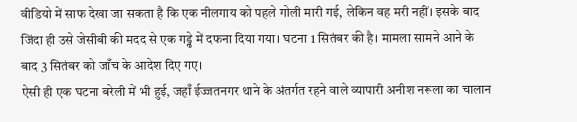वीडियो में साफ देखा जा सकता है कि एक नीलगाय को पहले गोली मारी गई, लेकिन वह मरी नहीं। इसके बाद जिंदा ही उसे जेसीबी की मदद से एक गड्ढे में दफना दिया गया। घटना 1 सितंबर की है। मामला सामने आने के बाद 3 सितंबर को जाँच के आदेश दिए गए।
ऐसी ही एक घटना बरेली में भी हुई, जहाँ ईज्जतनगर थाने के अंतर्गत रहने वाले व्यापारी अनीश नरूला का चालान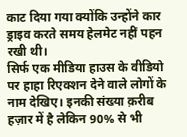काट दिया गया क्योंकि उन्होंने कार ड्राइव करते समय हेलमेट नहीं पहन रखी थी।
सिर्फ एक मीडिया हाउस के वीडियो पर हाहा रिएक्शन देने वाले लोगों के नाम देखिए। इनकी संख्या क़रीब हज़ार में है लेकिन 90% से भी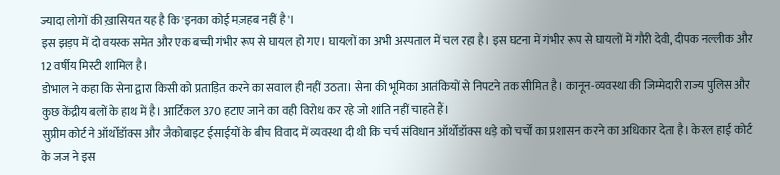ज्यादा लोगों की ख़ासियत यह है कि 'इनका कोई मज़हब नहीं है'।
इस झड़प में दो वयस्क समेत और एक बच्ची गंभीर रूप से घायल हो गए। घायलों का अभी अस्पताल में चल रहा है। इस घटना में गंभीर रूप से घायलों में गौरी देवी, दीपक नल्लीक और 12 वर्षीय मिस्टी शामिल है।
डोभाल ने कहा कि सेना द्वारा किसी को प्रताड़ित करने का सवाल ही नहीं उठता। सेना की भूमिका आतंकियों से निपटने तक सीमित है। कानून-व्यवस्था की जिम्मेदारी राज्य पुलिस और कुछ केंद्रीय बलों के हाथ में है। आर्टिकल 370 हटाए जाने का वही विरोध कर रहे जो शांति नहीं चाहते हैं।
सुप्रीम कोर्ट ने ऑर्थोडॉक्स और जैकोबाइट ईसाईयों के बीच विवाद में व्यवस्था दी थी कि चर्च संविधान ऑर्थोडॉक्स धड़े को चर्चों का प्रशासन करने का अधिकार देता है। केरल हाई कोर्ट के जज ने इस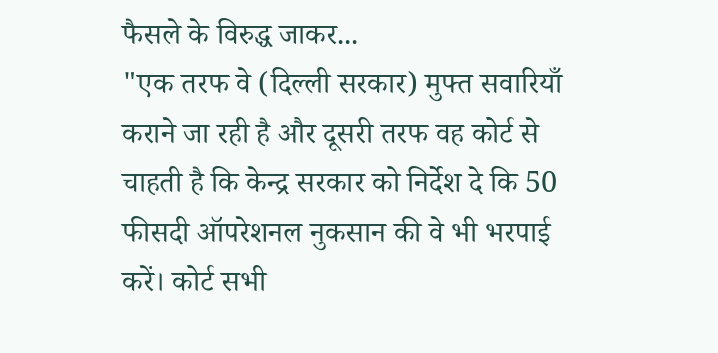फैसले के विरुद्ध जाकर...
"एक तरफ वे (दिल्ली सरकार) मुफ्त सवारियाँ कराने जा रही है और दूसरी तरफ वह कोर्ट से चाहती है कि केन्द्र सरकार को निर्देश दे कि 50 फीसदी ऑपरेशनल नुकसान की वे भी भरपाई करें। कोर्ट सभी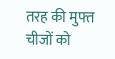तरह की मुफ्त चीजों को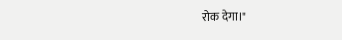रोक देगा।"